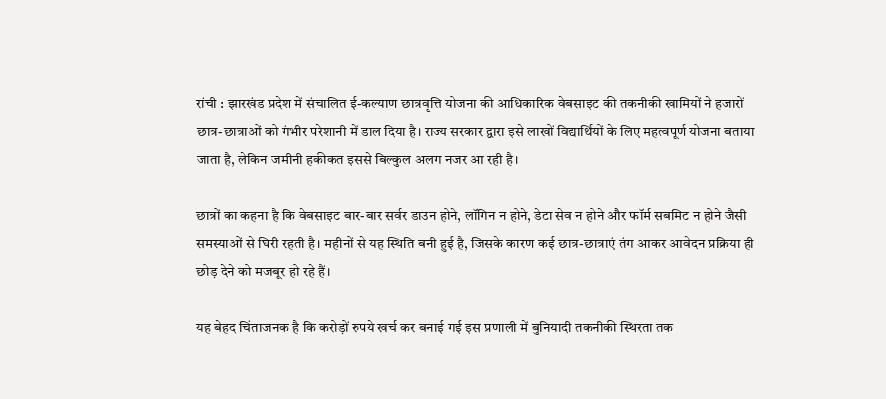रांची : झारखंड प्रदेश में संचालित ई-कल्याण छात्रवृत्ति योजना की आधिकारिक वेबसाइट की तकनीकी खामियों ने हजारों छात्र-छात्राओं को गंभीर परेशानी में डाल दिया है। राज्य सरकार द्वारा इसे लाखों विद्यार्थियों के लिए महत्वपूर्ण योजना बताया जाता है, लेकिन जमीनी हकीकत इससे बिल्कुल अलग नजर आ रही है।

छात्रों का कहना है कि वेबसाइट बार-बार सर्वर डाउन होने, लॉगिन न होने, डेटा सेव न होने और फॉर्म सबमिट न होने जैसी समस्याओं से घिरी रहती है। महीनों से यह स्थिति बनी हुई है, जिसके कारण कई छात्र-छात्राएं तंग आकर आवेदन प्रक्रिया ही छोड़ देने को मजबूर हो रहे हैं।

यह बेहद चिंताजनक है कि करोड़ों रुपये खर्च कर बनाई गई इस प्रणाली में बुनियादी तकनीकी स्थिरता तक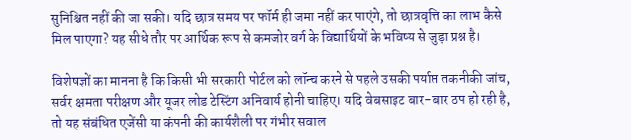सुनिश्चित नहीं की जा सकी। यदि छात्र समय पर फॉर्म ही जमा नहीं कर पाएंगे, तो छात्रवृत्ति का लाभ कैसे मिल पाएगा? यह सीधे तौर पर आर्थिक रूप से कमजोर वर्ग के विद्यार्थियों के भविष्य से जुड़ा प्रश्न है।

विशेषज्ञों का मानना है कि किसी भी सरकारी पोर्टल को लॉन्च करने से पहले उसकी पर्याप्त तकनीकी जांच, सर्वर क्षमता परीक्षण और यूजर लोड टेस्टिंग अनिवार्य होनी चाहिए। यदि वेबसाइट बार-बार ठप हो रही है, तो यह संबंधित एजेंसी या कंपनी की कार्यशैली पर गंभीर सवाल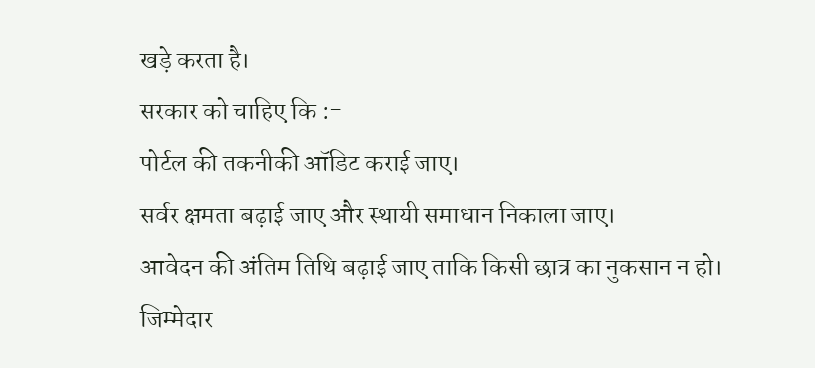खड़े करता है।
सरकार को चाहिए कि :-
पोर्टल की तकनीकी ऑडिट कराई जाए।
सर्वर क्षमता बढ़ाई जाए और स्थायी समाधान निकाला जाए।
आवेदन की अंतिम तिथि बढ़ाई जाए ताकि किसी छात्र का नुकसान न हो।
जिम्मेदार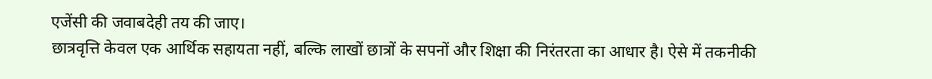एजेंसी की जवाबदेही तय की जाए।
छात्रवृत्ति केवल एक आर्थिक सहायता नहीं, बल्कि लाखों छात्रों के सपनों और शिक्षा की निरंतरता का आधार है। ऐसे में तकनीकी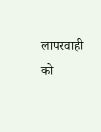लापरवाही को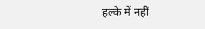हल्के में नहीं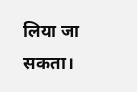लिया जा सकता।